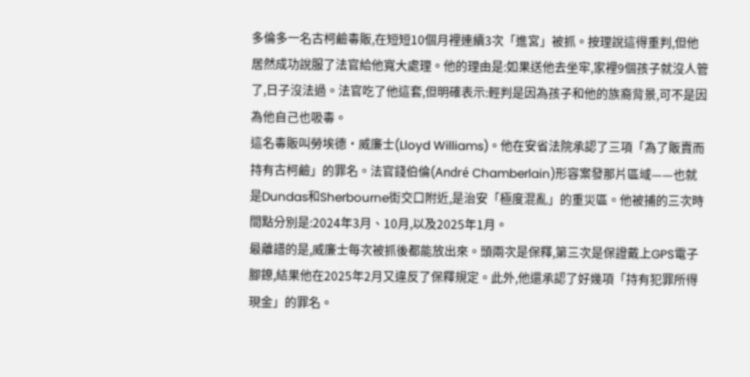多倫多一名古柯鹼毒販,在短短10個月裡連續3次「進宮」被抓。按理說這得重判,但他居然成功說服了法官給他寬大處理。他的理由是:如果送他去坐牢,家裡9個孩子就沒人管了,日子沒法過。法官吃了他這套,但明確表示:輕判是因為孩子和他的族裔背景,可不是因為他自己也吸毒。
這名毒販叫勞埃德·威廉士(Lloyd Williams)。他在安省法院承認了三項「為了販賣而持有古柯鹼」的罪名。法官錢伯倫(André Chamberlain)形容案發那片區域——也就是Dundas和Sherbourne街交口附近,是治安「極度混亂」的重災區。他被捕的三次時間點分別是:2024年3月、10月,以及2025年1月。
最離譜的是,威廉士每次被抓後都能放出來。頭兩次是保釋,第三次是保證戴上GPS電子腳鐐,結果他在2025年2月又違反了保釋規定。此外,他還承認了好幾項「持有犯罪所得現金」的罪名。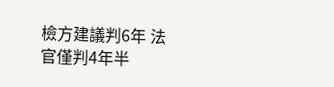檢方建議判6年 法官僅判4年半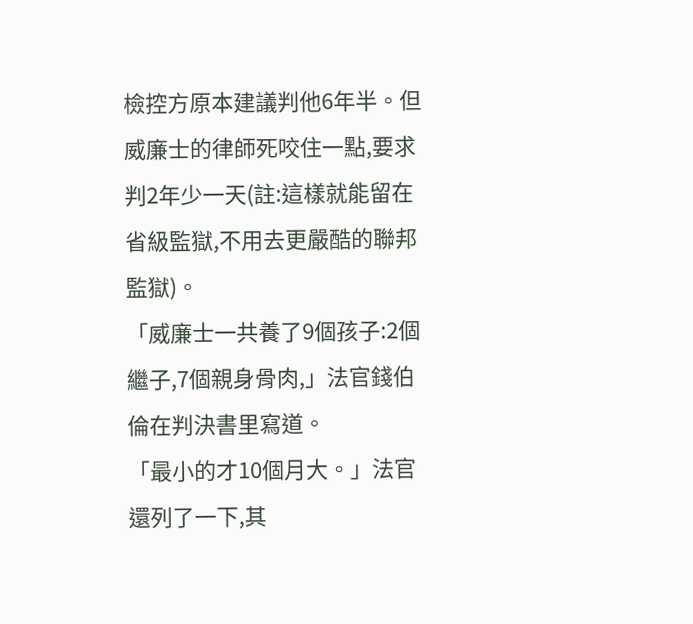檢控方原本建議判他6年半。但威廉士的律師死咬住一點,要求判2年少一天(註:這樣就能留在省級監獄,不用去更嚴酷的聯邦監獄)。
「威廉士一共養了9個孩子:2個繼子,7個親身骨肉,」法官錢伯倫在判決書里寫道。
「最小的才10個月大。」法官還列了一下,其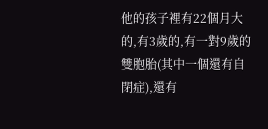他的孩子裡有22個月大的,有3歲的,有一對9歲的雙胞胎(其中一個還有自閉症),還有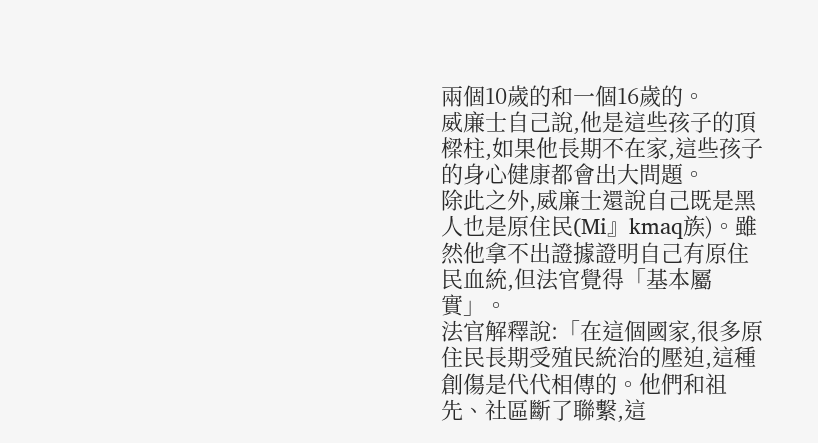兩個10歲的和一個16歲的。
威廉士自己說,他是這些孩子的頂樑柱,如果他長期不在家,這些孩子的身心健康都會出大問題。
除此之外,威廉士還說自己既是黑人也是原住民(Mi』kmaq族)。雖然他拿不出證據證明自己有原住民血統,但法官覺得「基本屬實」。
法官解釋說:「在這個國家,很多原住民長期受殖民統治的壓迫,這種創傷是代代相傳的。他們和祖先、社區斷了聯繫,這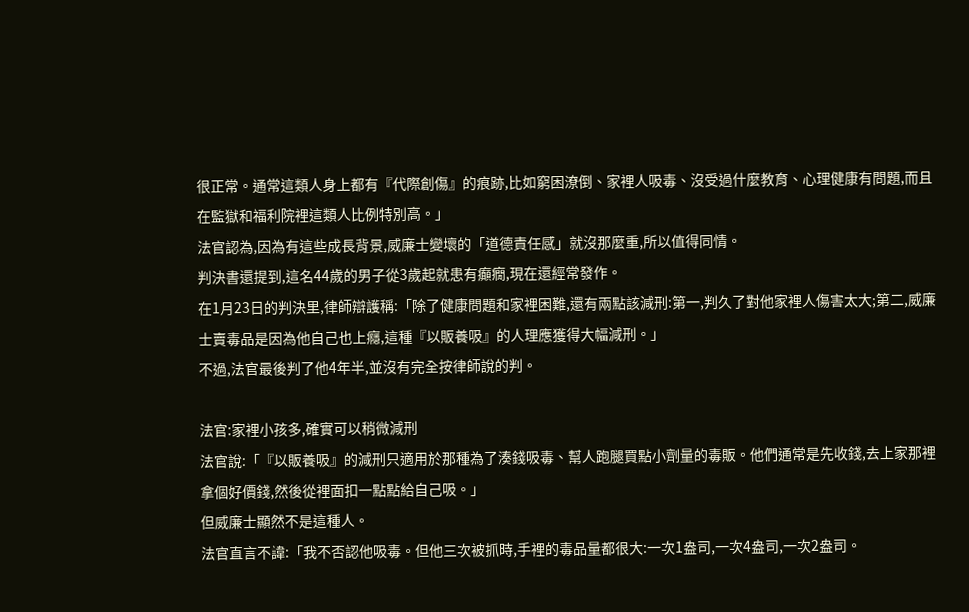很正常。通常這類人身上都有『代際創傷』的痕跡,比如窮困潦倒、家裡人吸毒、沒受過什麼教育、心理健康有問題,而且在監獄和福利院裡這類人比例特別高。」
法官認為,因為有這些成長背景,威廉士變壞的「道德責任感」就沒那麼重,所以值得同情。
判決書還提到,這名44歲的男子從3歲起就患有癲癇,現在還經常發作。
在1月23日的判決里,律師辯護稱:「除了健康問題和家裡困難,還有兩點該減刑:第一,判久了對他家裡人傷害太大;第二,威廉士賣毒品是因為他自己也上癮,這種『以販養吸』的人理應獲得大幅減刑。」
不過,法官最後判了他4年半,並沒有完全按律師說的判。

法官:家裡小孩多,確實可以稍微減刑
法官說:「『以販養吸』的減刑只適用於那種為了湊錢吸毒、幫人跑腿買點小劑量的毒販。他們通常是先收錢,去上家那裡拿個好價錢,然後從裡面扣一點點給自己吸。」
但威廉士顯然不是這種人。
法官直言不諱:「我不否認他吸毒。但他三次被抓時,手裡的毒品量都很大:一次1盎司,一次4盎司,一次2盎司。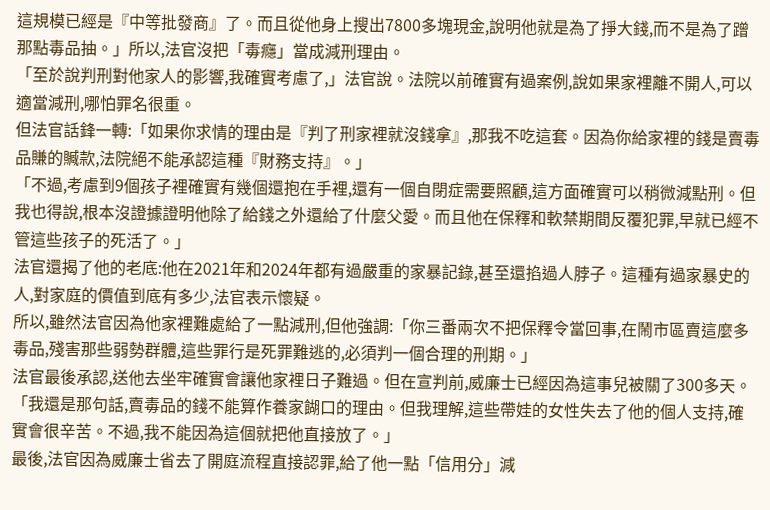這規模已經是『中等批發商』了。而且從他身上搜出7800多塊現金,說明他就是為了掙大錢,而不是為了蹭那點毒品抽。」所以,法官沒把「毒癮」當成減刑理由。
「至於說判刑對他家人的影響,我確實考慮了,」法官說。法院以前確實有過案例,說如果家裡離不開人,可以適當減刑,哪怕罪名很重。
但法官話鋒一轉:「如果你求情的理由是『判了刑家裡就沒錢拿』,那我不吃這套。因為你給家裡的錢是賣毒品賺的贓款,法院絕不能承認這種『財務支持』。」
「不過,考慮到9個孩子裡確實有幾個還抱在手裡,還有一個自閉症需要照顧,這方面確實可以稍微減點刑。但我也得說,根本沒證據證明他除了給錢之外還給了什麼父愛。而且他在保釋和軟禁期間反覆犯罪,早就已經不管這些孩子的死活了。」
法官還揭了他的老底:他在2021年和2024年都有過嚴重的家暴記錄,甚至還掐過人脖子。這種有過家暴史的人,對家庭的價值到底有多少,法官表示懷疑。
所以,雖然法官因為他家裡難處給了一點減刑,但他強調:「你三番兩次不把保釋令當回事,在鬧市區賣這麼多毒品,殘害那些弱勢群體,這些罪行是死罪難逃的,必須判一個合理的刑期。」
法官最後承認,送他去坐牢確實會讓他家裡日子難過。但在宣判前,威廉士已經因為這事兒被關了300多天。
「我還是那句話,賣毒品的錢不能算作養家餬口的理由。但我理解,這些帶娃的女性失去了他的個人支持,確實會很辛苦。不過,我不能因為這個就把他直接放了。」
最後,法官因為威廉士省去了開庭流程直接認罪,給了他一點「信用分」減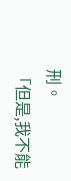刑。
「但是,我不能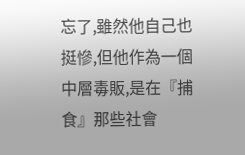忘了,雖然他自己也挺慘,但他作為一個中層毒販,是在『捕食』那些社會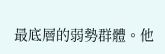最底層的弱勢群體。他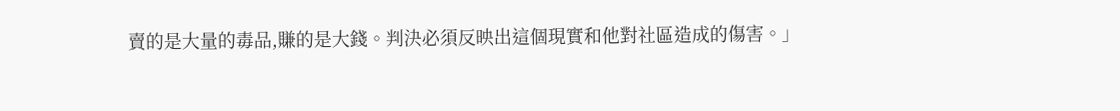賣的是大量的毒品,賺的是大錢。判決必須反映出這個現實和他對社區造成的傷害。」